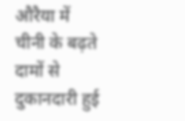औरैया में चीनी के बढ़ते दामों से दुकानदारी हुई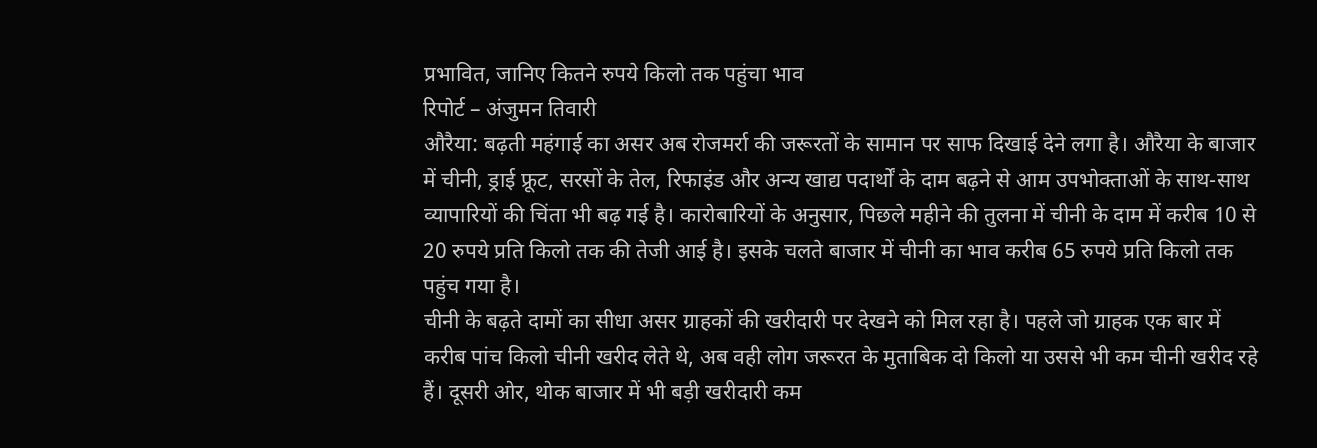प्रभावित, जानिए कितने रुपये किलो तक पहुंचा भाव
रिपोर्ट – अंजुमन तिवारी
औरैया: बढ़ती महंगाई का असर अब रोजमर्रा की जरूरतों के सामान पर साफ दिखाई देने लगा है। औरैया के बाजार में चीनी, ड्राई फ्रूट, सरसों के तेल, रिफाइंड और अन्य खाद्य पदार्थों के दाम बढ़ने से आम उपभोक्ताओं के साथ-साथ व्यापारियों की चिंता भी बढ़ गई है। कारोबारियों के अनुसार, पिछले महीने की तुलना में चीनी के दाम में करीब 10 से 20 रुपये प्रति किलो तक की तेजी आई है। इसके चलते बाजार में चीनी का भाव करीब 65 रुपये प्रति किलो तक पहुंच गया है।
चीनी के बढ़ते दामों का सीधा असर ग्राहकों की खरीदारी पर देखने को मिल रहा है। पहले जो ग्राहक एक बार में करीब पांच किलो चीनी खरीद लेते थे, अब वही लोग जरूरत के मुताबिक दो किलो या उससे भी कम चीनी खरीद रहे हैं। दूसरी ओर, थोक बाजार में भी बड़ी खरीदारी कम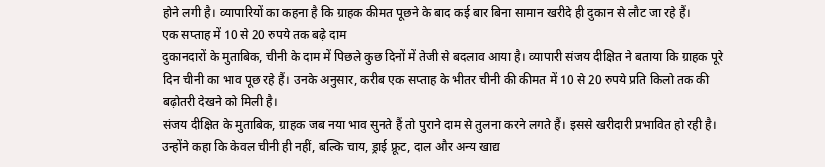होने लगी है। व्यापारियों का कहना है कि ग्राहक कीमत पूछने के बाद कई बार बिना सामान खरीदे ही दुकान से लौट जा रहे हैं।
एक सप्ताह में 10 से 20 रुपये तक बढ़े दाम
दुकानदारों के मुताबिक, चीनी के दाम में पिछले कुछ दिनों में तेजी से बदलाव आया है। व्यापारी संजय दीक्षित ने बताया कि ग्राहक पूरे दिन चीनी का भाव पूछ रहे हैं। उनके अनुसार, करीब एक सप्ताह के भीतर चीनी की कीमत में 10 से 20 रुपये प्रति किलो तक की बढ़ोतरी देखने को मिली है।
संजय दीक्षित के मुताबिक, ग्राहक जब नया भाव सुनते हैं तो पुराने दाम से तुलना करने लगते हैं। इससे खरीदारी प्रभावित हो रही है। उन्होंने कहा कि केवल चीनी ही नहीं, बल्कि चाय, ड्राई फ्रूट, दाल और अन्य खाद्य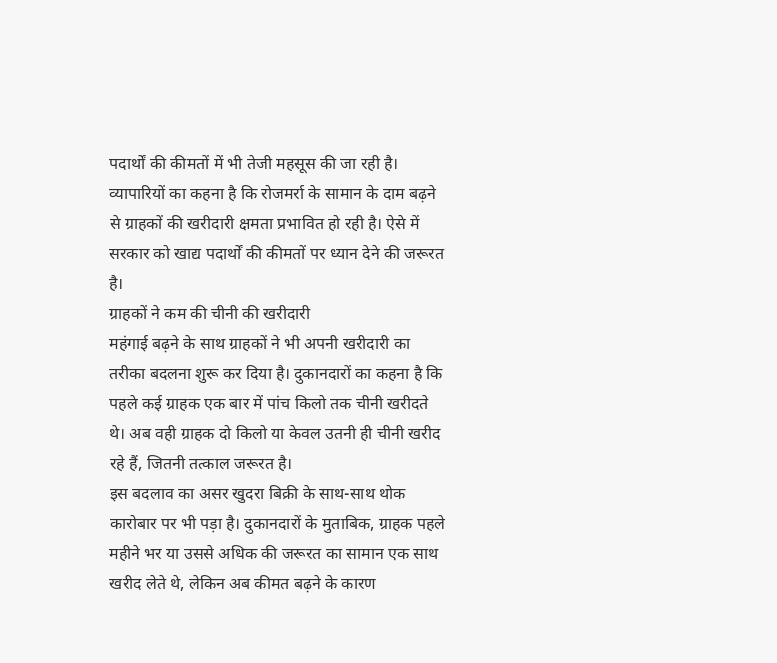पदार्थों की कीमतों में भी तेजी महसूस की जा रही है।
व्यापारियों का कहना है कि रोजमर्रा के सामान के दाम बढ़ने से ग्राहकों की खरीदारी क्षमता प्रभावित हो रही है। ऐसे में सरकार को खाद्य पदार्थों की कीमतों पर ध्यान देने की जरूरत है।
ग्राहकों ने कम की चीनी की खरीदारी
महंगाई बढ़ने के साथ ग्राहकों ने भी अपनी खरीदारी का तरीका बदलना शुरू कर दिया है। दुकानदारों का कहना है कि पहले कई ग्राहक एक बार में पांच किलो तक चीनी खरीदते थे। अब वही ग्राहक दो किलो या केवल उतनी ही चीनी खरीद रहे हैं, जितनी तत्काल जरूरत है।
इस बदलाव का असर खुदरा बिक्री के साथ-साथ थोक कारोबार पर भी पड़ा है। दुकानदारों के मुताबिक, ग्राहक पहले महीने भर या उससे अधिक की जरूरत का सामान एक साथ खरीद लेते थे, लेकिन अब कीमत बढ़ने के कारण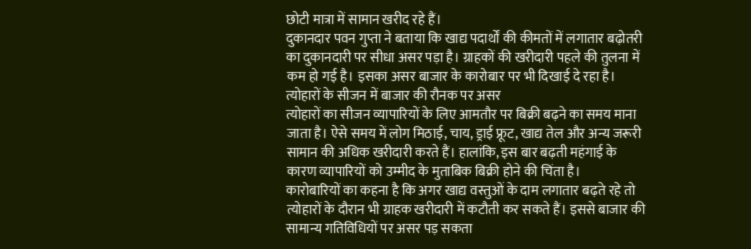छोटी मात्रा में सामान खरीद रहे हैं।
दुकानदार पवन गुप्ता ने बताया कि खाद्य पदार्थों की कीमतों में लगातार बढ़ोतरी का दुकानदारी पर सीधा असर पड़ा है। ग्राहकों की खरीदारी पहले की तुलना में कम हो गई है। इसका असर बाजार के कारोबार पर भी दिखाई दे रहा है।
त्योहारों के सीजन में बाजार की रौनक पर असर
त्योहारों का सीजन व्यापारियों के लिए आमतौर पर बिक्री बढ़ने का समय माना जाता है। ऐसे समय में लोग मिठाई, चाय, ड्राई फ्रूट, खाद्य तेल और अन्य जरूरी सामान की अधिक खरीदारी करते हैं। हालांकि, इस बार बढ़ती महंगाई के कारण व्यापारियों को उम्मीद के मुताबिक बिक्री होने की चिंता है।
कारोबारियों का कहना है कि अगर खाद्य वस्तुओं के दाम लगातार बढ़ते रहे तो त्योहारों के दौरान भी ग्राहक खरीदारी में कटौती कर सकते हैं। इससे बाजार की सामान्य गतिविधियों पर असर पड़ सकता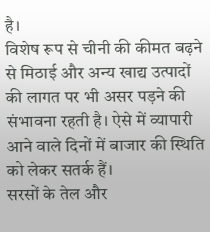है।
विशेष रूप से चीनी की कीमत बढ़ने से मिठाई और अन्य खाद्य उत्पादों की लागत पर भी असर पड़ने की संभावना रहती है। ऐसे में व्यापारी आने वाले दिनों में बाजार की स्थिति को लेकर सतर्क हैं।
सरसों के तेल और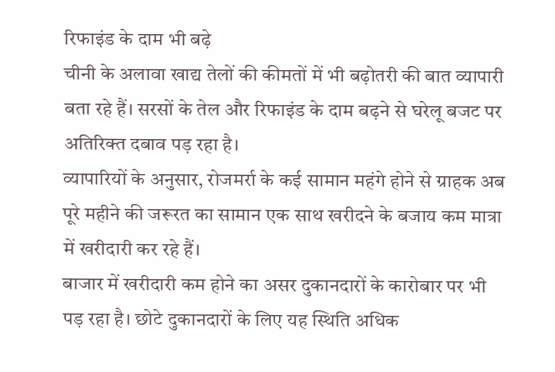रिफाइंड के दाम भी बढ़े
चीनी के अलावा खाद्य तेलों की कीमतों में भी बढ़ोतरी की बात व्यापारी बता रहे हैं। सरसों के तेल और रिफाइंड के दाम बढ़ने से घरेलू बजट पर अतिरिक्त दबाव पड़ रहा है।
व्यापारियों के अनुसार, रोजमर्रा के कई सामान महंगे होने से ग्राहक अब पूरे महीने की जरूरत का सामान एक साथ खरीदने के बजाय कम मात्रा में खरीदारी कर रहे हैं।
बाजार में खरीदारी कम होने का असर दुकानदारों के कारोबार पर भी पड़ रहा है। छोटे दुकानदारों के लिए यह स्थिति अधिक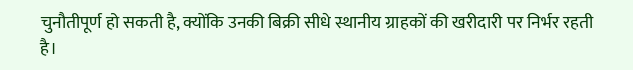चुनौतीपूर्ण हो सकती है, क्योंकि उनकी बिक्री सीधे स्थानीय ग्राहकों की खरीदारी पर निर्भर रहती है।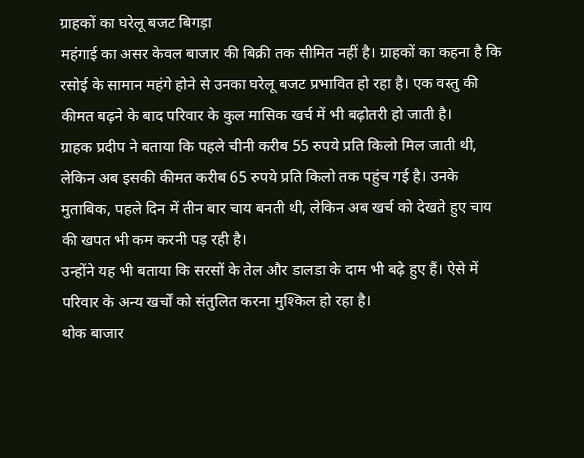ग्राहकों का घरेलू बजट बिगड़ा
महंगाई का असर केवल बाजार की बिक्री तक सीमित नहीं है। ग्राहकों का कहना है कि रसोई के सामान महंगे होने से उनका घरेलू बजट प्रभावित हो रहा है। एक वस्तु की कीमत बढ़ने के बाद परिवार के कुल मासिक खर्च में भी बढ़ोतरी हो जाती है।
ग्राहक प्रदीप ने बताया कि पहले चीनी करीब 55 रुपये प्रति किलो मिल जाती थी, लेकिन अब इसकी कीमत करीब 65 रुपये प्रति किलो तक पहुंच गई है। उनके मुताबिक, पहले दिन में तीन बार चाय बनती थी, लेकिन अब खर्च को देखते हुए चाय की खपत भी कम करनी पड़ रही है।
उन्होंने यह भी बताया कि सरसों के तेल और डालडा के दाम भी बढ़े हुए हैं। ऐसे में परिवार के अन्य खर्चों को संतुलित करना मुश्किल हो रहा है।
थोक बाजार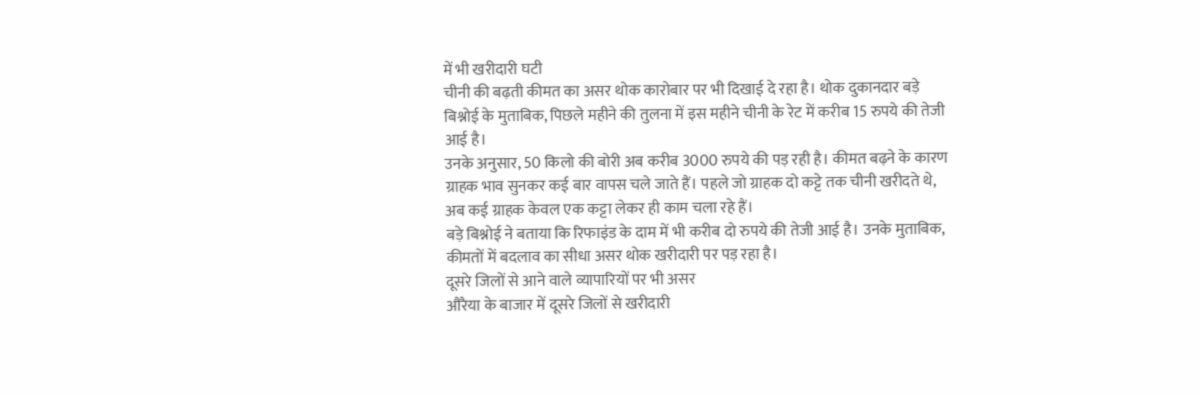में भी खरीदारी घटी
चीनी की बढ़ती कीमत का असर थोक कारोबार पर भी दिखाई दे रहा है। थोक दुकानदार बड़े बिश्नोई के मुताबिक, पिछले महीने की तुलना में इस महीने चीनी के रेट में करीब 15 रुपये की तेजी आई है।
उनके अनुसार, 50 किलो की बोरी अब करीब 3000 रुपये की पड़ रही है। कीमत बढ़ने के कारण ग्राहक भाव सुनकर कई बार वापस चले जाते हैं। पहले जो ग्राहक दो कट्टे तक चीनी खरीदते थे, अब कई ग्राहक केवल एक कट्टा लेकर ही काम चला रहे हैं।
बड़े बिश्नोई ने बताया कि रिफाइंड के दाम में भी करीब दो रुपये की तेजी आई है। उनके मुताबिक, कीमतों में बदलाव का सीधा असर थोक खरीदारी पर पड़ रहा है।
दूसरे जिलों से आने वाले व्यापारियों पर भी असर
औरैया के बाजार में दूसरे जिलों से खरीदारी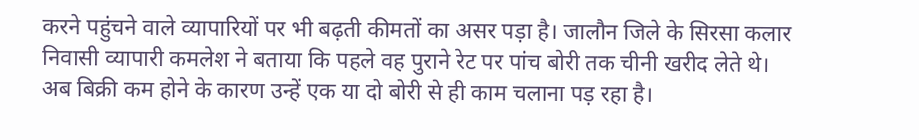करने पहुंचने वाले व्यापारियों पर भी बढ़ती कीमतों का असर पड़ा है। जालौन जिले के सिरसा कलार निवासी व्यापारी कमलेश ने बताया कि पहले वह पुराने रेट पर पांच बोरी तक चीनी खरीद लेते थे।
अब बिक्री कम होने के कारण उन्हें एक या दो बोरी से ही काम चलाना पड़ रहा है।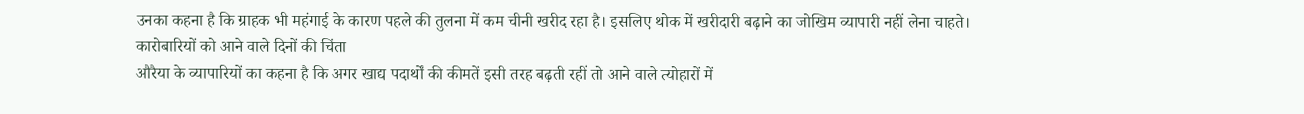उनका कहना है कि ग्राहक भी महंगाई के कारण पहले की तुलना में कम चीनी खरीद रहा है। इसलिए थोक में खरीदारी बढ़ाने का जोखिम व्यापारी नहीं लेना चाहते।
कारोबारियों को आने वाले दिनों की चिंता
औरैया के व्यापारियों का कहना है कि अगर खाद्य पदार्थों की कीमतें इसी तरह बढ़ती रहीं तो आने वाले त्योहारों में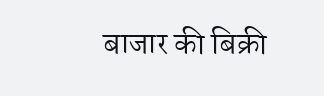बाजार की बिक्री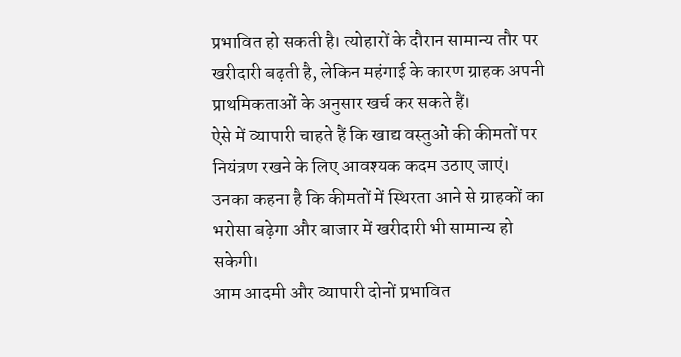प्रभावित हो सकती है। त्योहारों के दौरान सामान्य तौर पर खरीदारी बढ़ती है, लेकिन महंगाई के कारण ग्राहक अपनी प्राथमिकताओं के अनुसार खर्च कर सकते हैं।
ऐसे में व्यापारी चाहते हैं कि खाद्य वस्तुओं की कीमतों पर नियंत्रण रखने के लिए आवश्यक कदम उठाए जाएं। उनका कहना है कि कीमतों में स्थिरता आने से ग्राहकों का भरोसा बढ़ेगा और बाजार में खरीदारी भी सामान्य हो सकेगी।
आम आदमी और व्यापारी दोनों प्रभावित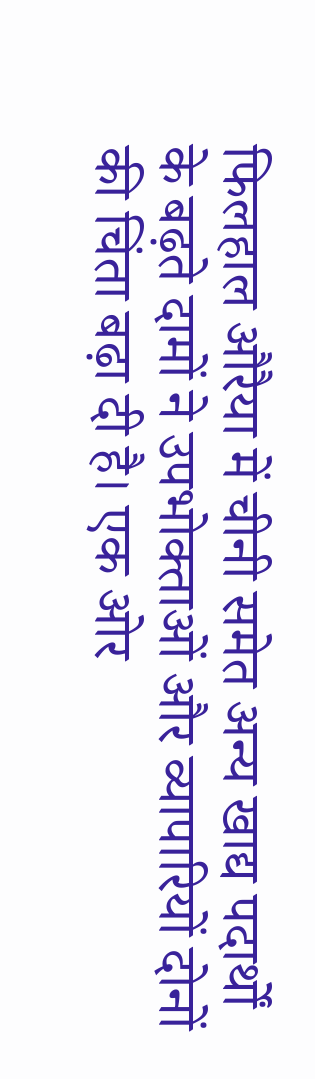फिलहाल औरैया में चीनी समेत अन्य खाद्य पदार्थों के बढ़ते दामों ने उपभोक्ताओं और व्यापारियों दोनों की चिंता बढ़ा दी है। एक ओर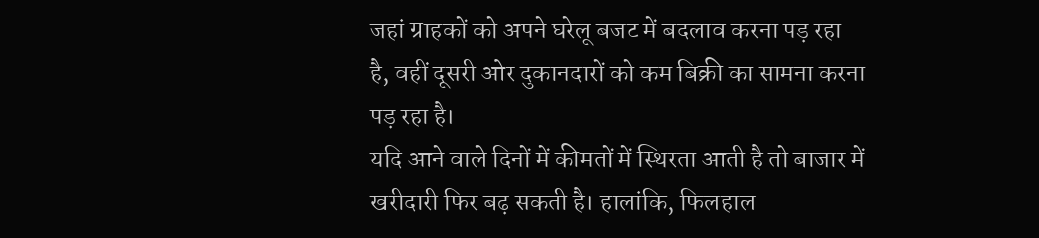जहां ग्राहकों को अपने घरेलू बजट में बदलाव करना पड़ रहा है, वहीं दूसरी ओर दुकानदारों को कम बिक्री का सामना करना पड़ रहा है।
यदि आने वाले दिनों में कीमतों में स्थिरता आती है तो बाजार में खरीदारी फिर बढ़ सकती है। हालांकि, फिलहाल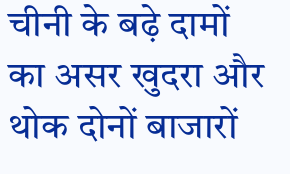चीनी के बढ़े दामों का असर खुदरा और थोक दोनों बाजारों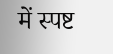में स्पष्ट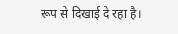रूप से दिखाई दे रहा है।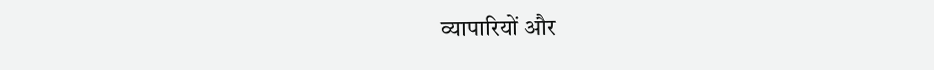व्यापारियों और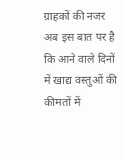ग्राहकों की नजर अब इस बात पर है कि आने वाले दिनों में खाद्य वस्तुओं की कीमतों में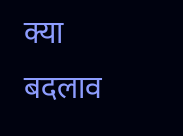क्या बदलाव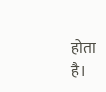होता है।